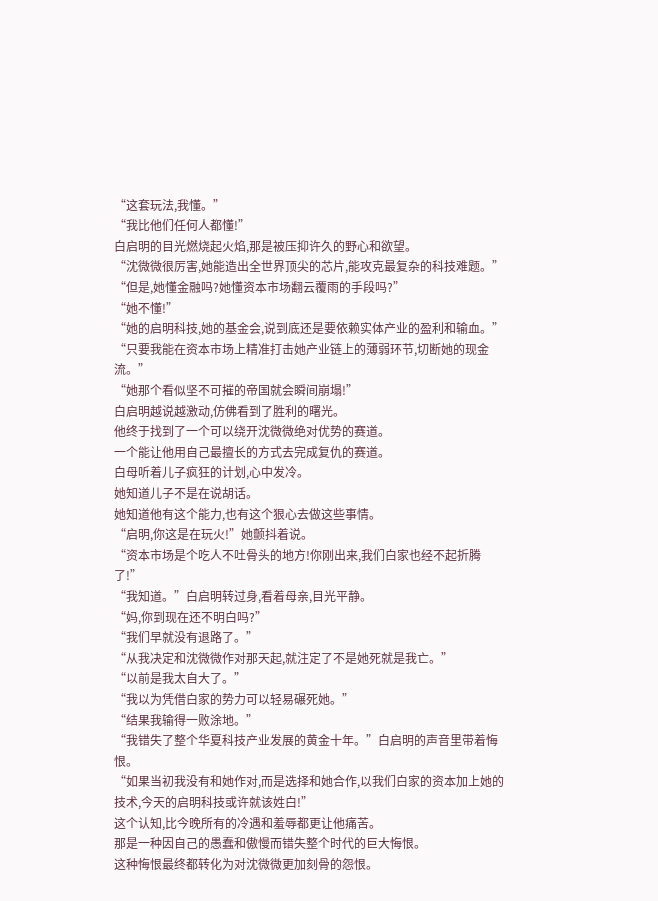“这套玩法,我懂。”
“我比他们任何人都懂!”
白启明的目光燃烧起火焰,那是被压抑许久的野心和欲望。
“沈微微很厉害,她能造出全世界顶尖的芯片,能攻克最复杂的科技难题。”
“但是,她懂金融吗?她懂资本市场翻云覆雨的手段吗?”
“她不懂!”
“她的启明科技,她的基金会,说到底还是要依赖实体产业的盈利和输血。”
“只要我能在资本市场上精准打击她产业链上的薄弱环节,切断她的现金流。”
“她那个看似坚不可摧的帝国就会瞬间崩塌!”
白启明越说越激动,仿佛看到了胜利的曙光。
他终于找到了一个可以绕开沈微微绝对优势的赛道。
一个能让他用自己最擅长的方式去完成复仇的赛道。
白母听着儿子疯狂的计划,心中发冷。
她知道儿子不是在说胡话。
她知道他有这个能力,也有这个狠心去做这些事情。
“启明,你这是在玩火!”她颤抖着说。
“资本市场是个吃人不吐骨头的地方!你刚出来,我们白家也经不起折腾了!”
“我知道。”白启明转过身,看着母亲,目光平静。
“妈,你到现在还不明白吗?”
“我们早就没有退路了。”
“从我决定和沈微微作对那天起,就注定了不是她死就是我亡。”
“以前是我太自大了。”
“我以为凭借白家的势力可以轻易碾死她。”
“结果我输得一败涂地。”
“我错失了整个华夏科技产业发展的黄金十年。”白启明的声音里带着悔恨。
“如果当初我没有和她作对,而是选择和她合作,以我们白家的资本加上她的技术,今天的启明科技或许就该姓白!”
这个认知,比今晚所有的冷遇和羞辱都更让他痛苦。
那是一种因自己的愚蠢和傲慢而错失整个时代的巨大悔恨。
这种悔恨最终都转化为对沈微微更加刻骨的怨恨。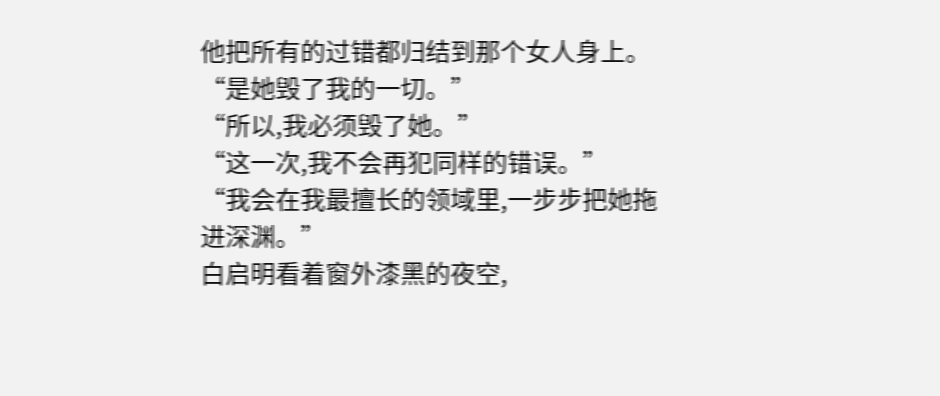他把所有的过错都归结到那个女人身上。
“是她毁了我的一切。”
“所以,我必须毁了她。”
“这一次,我不会再犯同样的错误。”
“我会在我最擅长的领域里,一步步把她拖进深渊。”
白启明看着窗外漆黑的夜空,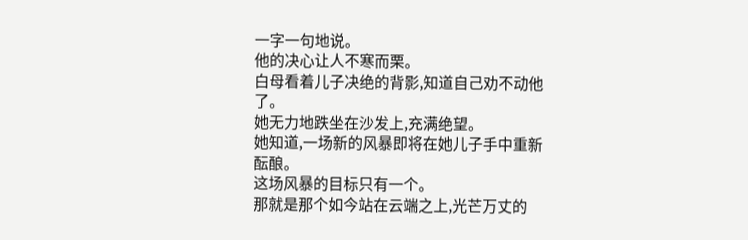一字一句地说。
他的决心让人不寒而栗。
白母看着儿子决绝的背影,知道自己劝不动他了。
她无力地跌坐在沙发上,充满绝望。
她知道,一场新的风暴即将在她儿子手中重新酝酿。
这场风暴的目标只有一个。
那就是那个如今站在云端之上,光芒万丈的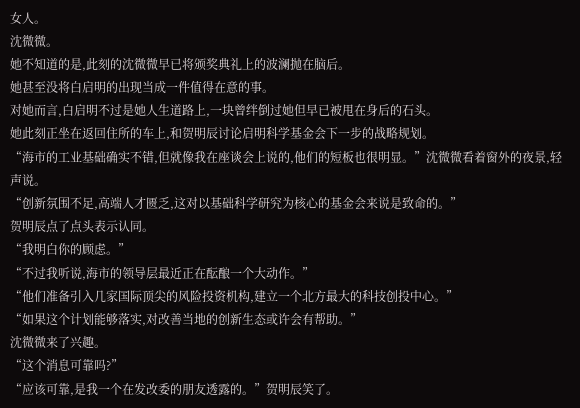女人。
沈微微。
她不知道的是,此刻的沈微微早已将颁奖典礼上的波澜抛在脑后。
她甚至没将白启明的出现当成一件值得在意的事。
对她而言,白启明不过是她人生道路上,一块曾绊倒过她但早已被甩在身后的石头。
她此刻正坐在返回住所的车上,和贺明辰讨论启明科学基金会下一步的战略规划。
“海市的工业基础确实不错,但就像我在座谈会上说的,他们的短板也很明显。”沈微微看着窗外的夜景,轻声说。
“创新氛围不足,高端人才匮乏,这对以基础科学研究为核心的基金会来说是致命的。”
贺明辰点了点头表示认同。
“我明白你的顾虑。”
“不过我听说,海市的领导层最近正在酝酿一个大动作。”
“他们准备引入几家国际顶尖的风险投资机构,建立一个北方最大的科技创投中心。”
“如果这个计划能够落实,对改善当地的创新生态或许会有帮助。”
沈微微来了兴趣。
“这个消息可靠吗?”
“应该可靠,是我一个在发改委的朋友透露的。”贺明辰笑了。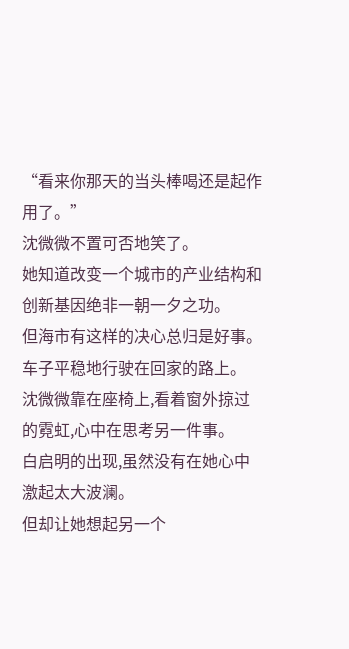“看来你那天的当头棒喝还是起作用了。”
沈微微不置可否地笑了。
她知道改变一个城市的产业结构和创新基因绝非一朝一夕之功。
但海市有这样的决心总归是好事。
车子平稳地行驶在回家的路上。
沈微微靠在座椅上,看着窗外掠过的霓虹,心中在思考另一件事。
白启明的出现,虽然没有在她心中激起太大波澜。
但却让她想起另一个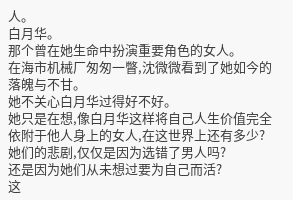人。
白月华。
那个曾在她生命中扮演重要角色的女人。
在海市机械厂匆匆一瞥,沈微微看到了她如今的落魄与不甘。
她不关心白月华过得好不好。
她只是在想,像白月华这样将自己人生价值完全依附于他人身上的女人,在这世界上还有多少?
她们的悲剧,仅仅是因为选错了男人吗?
还是因为她们从未想过要为自己而活?
这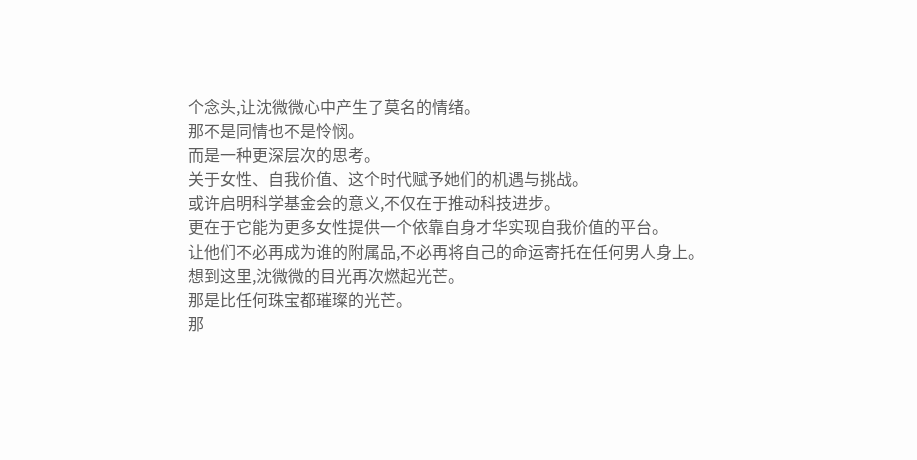个念头,让沈微微心中产生了莫名的情绪。
那不是同情也不是怜悯。
而是一种更深层次的思考。
关于女性、自我价值、这个时代赋予她们的机遇与挑战。
或许启明科学基金会的意义,不仅在于推动科技进步。
更在于它能为更多女性提供一个依靠自身才华实现自我价值的平台。
让他们不必再成为谁的附属品,不必再将自己的命运寄托在任何男人身上。
想到这里,沈微微的目光再次燃起光芒。
那是比任何珠宝都璀璨的光芒。
那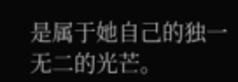是属于她自己的独一无二的光芒。